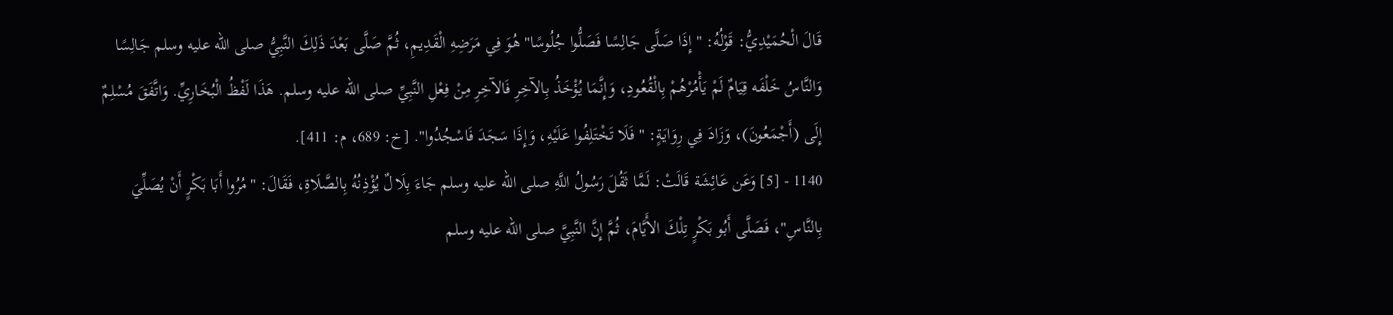قَالَ الْحُمَيْدِيُّ: قَوْلُهُ: "إِذَا صَلَّى جَالِسًا فَصَلُّوا جُلُوسًا" هُوَ فِي مَرَضِهِ الْقَدِيمِ، ثُمَّ صَلَّى بَعْدَ ذَلِكَ النَّبِيُّ صلى الله عليه وسلم جَالِسًا وَالنَّاسُ خَلْفَه قِيَامٌ لَمْ يَأْمُرْهُمْ بِالْقُعُودِ، وَإِنَّمَا يُؤْخَذُ بِالآخِرِ فَالآخِرِ مِنْ فِعْلِ النَّبِيِّ صلى الله عليه وسلم. هَذَا لَفْظُ الْبُخَارِيِّ. وَاتَّفَقَ مُسْلِمٌ إِلَى (أَجْمَعُونَ)، وَزَادَ فِي رِوَايَةٍ: "فَلَا تَخْتَلِفُوا عَلَيْهِ، وَإِذَا سَجَدَ فَاسْجُدُوا". [خ: 689، م: 411].
1140 - [5] وَعَن عَائِشَة قَالَتْ: لَمَّا ثَقُلَ رَسُولُ اللَّهِ صلى الله عليه وسلم جَاءَ بِلَالٌ يُؤْذِنُهُ بِالصَّلَاةِ، فَقَالَ: "مُرُوا أَبَا بَكْرٍ أَنْ يُصَلِّيَ بِالنَّاسِ"، فَصَلَّى أَبُو بَكْرٍ تِلْكَ الأَيَّامَ، ثُمَّ إِنَّ النَّبِيَّ صلى الله عليه وسلم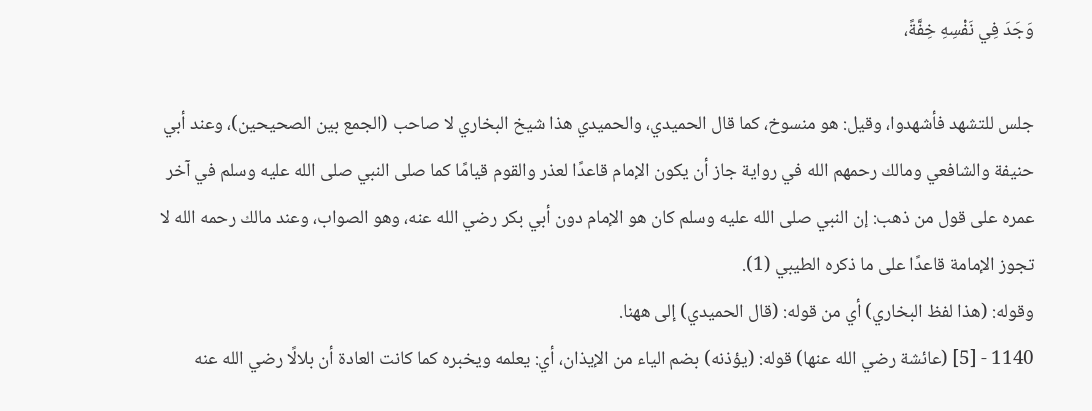وَجَدَ فِي نَفْسِهِ خِفَّةً،

جلس للتشهد فأشهدوا، وقيل: هو منسوخ، كما قال الحميدي، والحميدي هذا شيخ البخاري لا صاحب (الجمع بين الصحيحين)، وعند أبي حنيفة والشافعي ومالك رحمهم الله في رواية جاز أن يكون الإمام قاعدًا لعذر والقوم قيامًا كما صلى النبي صلى الله عليه وسلم في آخر عمره على قول من ذهب: إن النبي صلى الله عليه وسلم كان هو الإمام دون أبي بكر رضي الله عنه، وهو الصواب، وعند مالك رحمه الله لا تجوز الإمامة قاعدًا على ما ذكره الطيبي (1).
وقوله: (هذا لفظ البخاري) أي من قوله: (قال الحميدي) إلى ههنا.
1140 - [5] (عائشة رضي الله عنها) قوله: (يؤذنه) بضم الياء من الإيذان، أي: يعلمه ويخبره كما كانت العادة أن بلالًا رضي الله عنه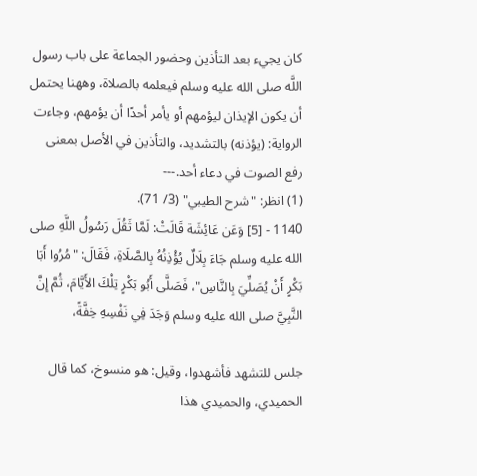كان يجيء بعد التأذين وحضور الجماعة على باب رسول اللَّه صلى الله عليه وسلم فيعلمه بالصلاة، وههنا يحتمل أن يكون الإيذان ليؤمهم أو يأمر أحدًا أن يؤمهم، وجاءت الرواية: (يؤذنه) بالتشديد، والتأذين في الأصل بمعنى رفع الصوت في دعاء أحد.---
(1) انظر: "شرح الطيبي" (3/ 71).
1140 - [5] وَعَن عَائِشَة قَالَتْ: لَمَّا ثَقُلَ رَسُولُ اللَّهِ صلى الله عليه وسلم جَاءَ بِلَالٌ يُؤْذِنُهُ بِالصَّلَاةِ، فَقَالَ: "مُرُوا أَبَا بَكْرٍ أَنْ يُصَلِّيَ بِالنَّاسِ"، فَصَلَّى أَبُو بَكْرٍ تِلْكَ الأَيَّامَ، ثُمَّ إِنَّ النَّبِيَّ صلى الله عليه وسلم وَجَدَ فِي نَفْسِهِ خِفَّةً،

جلس للتشهد فأشهدوا، وقيل: هو منسوخ، كما قال الحميدي، والحميدي هذا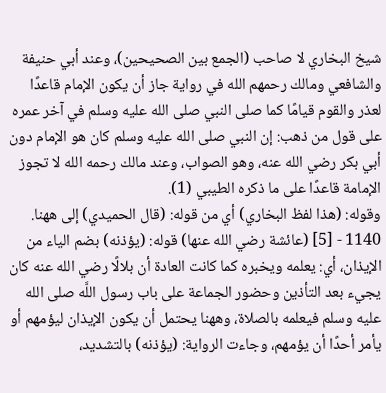شيخ البخاري لا صاحب (الجمع بين الصحيحين)، وعند أبي حنيفة والشافعي ومالك رحمهم الله في رواية جاز أن يكون الإمام قاعدًا لعذر والقوم قيامًا كما صلى النبي صلى الله عليه وسلم في آخر عمره على قول من ذهب: إن النبي صلى الله عليه وسلم كان هو الإمام دون أبي بكر رضي الله عنه، وهو الصواب، وعند مالك رحمه الله لا تجوز الإمامة قاعدًا على ما ذكره الطيبي (1).
وقوله: (هذا لفظ البخاري) أي من قوله: (قال الحميدي) إلى ههنا.
1140 - [5] (عائشة رضي الله عنها) قوله: (يؤذنه) بضم الياء من الإيذان، أي: يعلمه ويخبره كما كانت العادة أن بلالًا رضي الله عنه كان يجيء بعد التأذين وحضور الجماعة على باب رسول اللَّه صلى الله عليه وسلم فيعلمه بالصلاة، وههنا يحتمل أن يكون الإيذان ليؤمهم أو يأمر أحدًا أن يؤمهم، وجاءت الرواية: (يؤذنه) بالتشديد،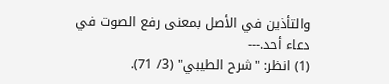والتأذين في الأصل بمعنى رفع الصوت في دعاء أحد.---
(1) انظر: "شرح الطيبي" (3/ 71).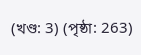(খণ্ড: 3) (পৃষ্ঠা: 263)